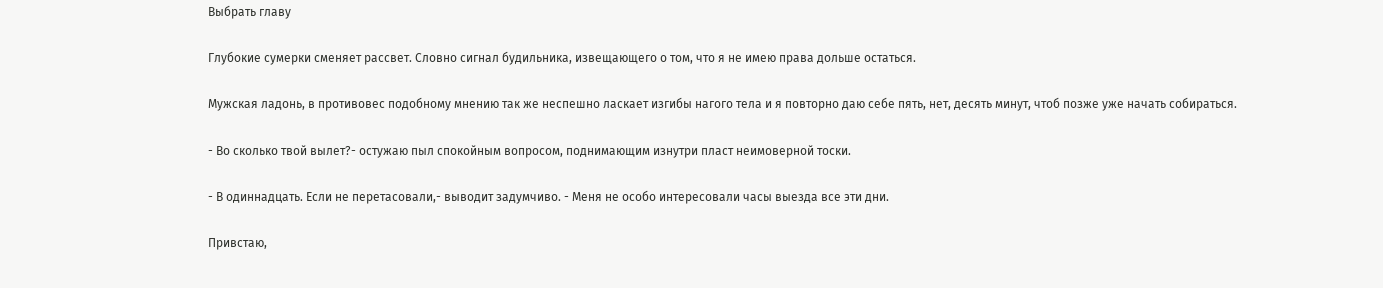Выбрать главу

Глубокие сумерки сменяет рассвет. Словно сигнал будильника, извещающего о том, что я не имею права дольше остаться.

Мужская ладонь, в противовес подобному мнению так же неспешно ласкает изгибы нагого тела и я повторно даю себе пять, нет, десять минут, чтоб позже уже начать собираться.

- Во сколько твой вылет?- остужаю пыл спокойным вопросом, поднимающим изнутри пласт неимоверной тоски.

- В одиннадцать. Если не перетасовали,- выводит задумчиво. - Меня не особо интересовали часы выезда все эти дни.

Привстаю,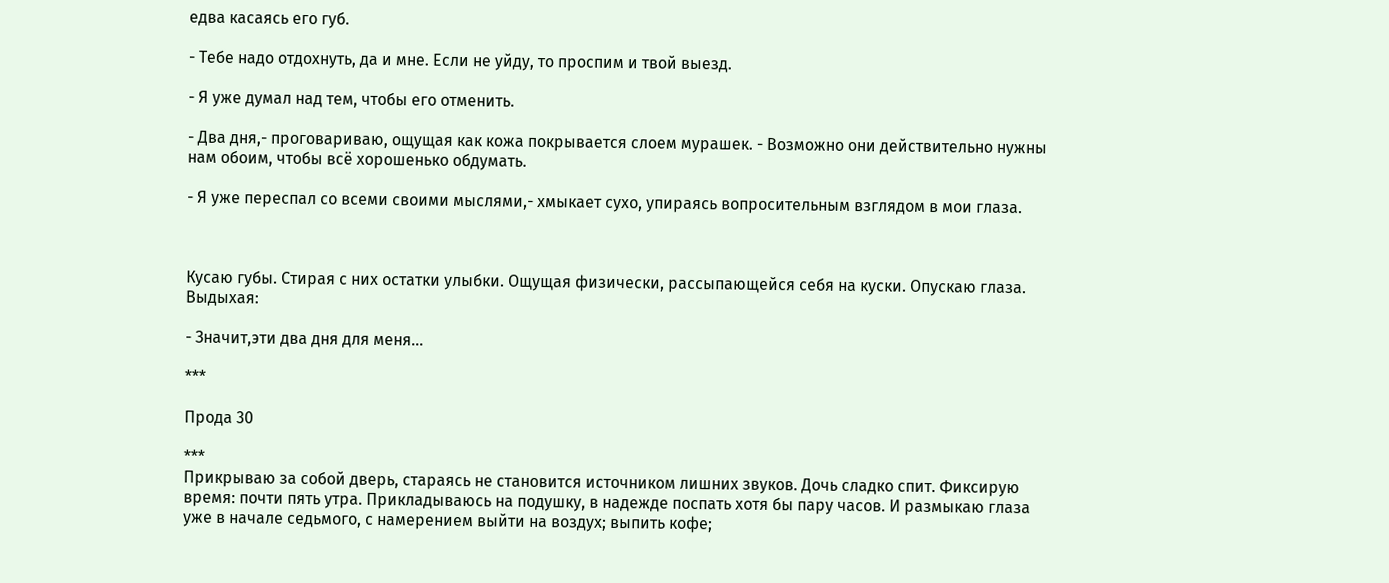едва касаясь его губ.

- Тебе надо отдохнуть, да и мне. Если не уйду, то проспим и твой выезд.

- Я уже думал над тем, чтобы его отменить.

- Два дня,- проговариваю, ощущая как кожа покрывается слоем мурашек. - Возможно они действительно нужны нам обоим, чтобы всё хорошенько обдумать.

- Я уже переспал со всеми своими мыслями,- хмыкает сухо, упираясь вопросительным взглядом в мои глаза.



Кусаю губы. Стирая с них остатки улыбки. Ощущая физически, рассыпающейся себя на куски. Опускаю глаза. Выдыхая:

- Значит,эти два дня для меня...

***

Прода 30

***
Прикрываю за собой дверь, стараясь не становится источником лишних звуков. Дочь сладко спит. Фиксирую время: почти пять утра. Прикладываюсь на подушку, в надежде поспать хотя бы пару часов. И размыкаю глаза уже в начале седьмого, с намерением выйти на воздух; выпить кофе;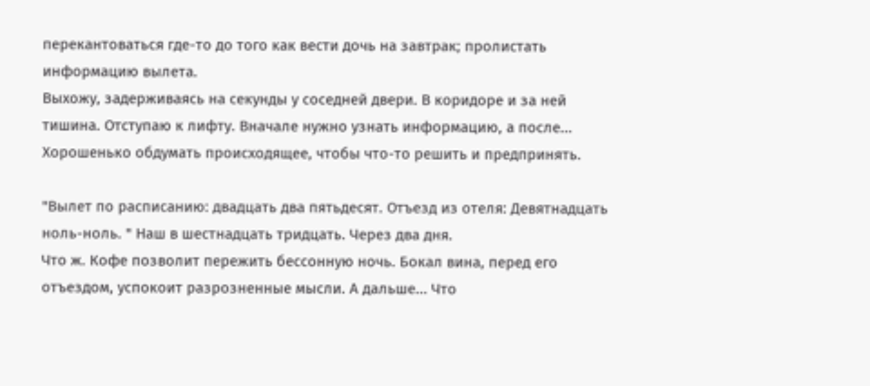перекантоваться где-то до того как вести дочь на завтрак; пролистать информацию вылета.
Выхожу, задерживаясь на секунды у соседней двери. В коридоре и за ней тишина. Отступаю к лифту. Вначале нужно узнать информацию, а после... Хорошенько обдумать происходящее, чтобы что-то решить и предпринять.

"Вылет по расписанию: двадцать два пятьдесят. Отъезд из отеля: Девятнадцать ноль-ноль. " Наш в шестнадцать тридцать. Через два дня.
Что ж. Кофе позволит пережить бессонную ночь. Бокал вина, перед его отъездом, успокоит разрозненные мысли. А дальше... Что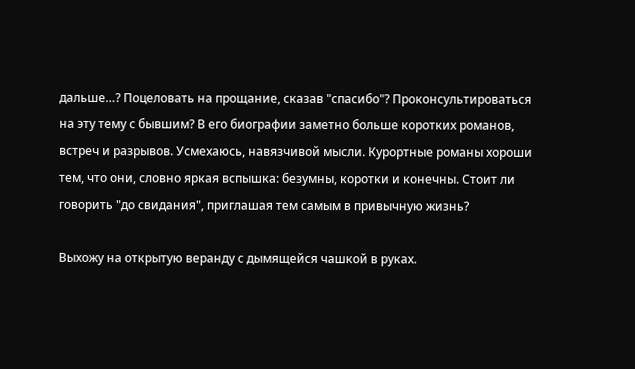дальше…? Поцеловать на прощание, сказав "спасибо"? Проконсультироваться на эту тему с бывшим? В его биографии заметно больше коротких романов, встреч и разрывов. Усмехаюсь, навязчивой мысли. Курортные романы хороши тем, что они, словно яркая вспышка: безумны, коротки и конечны. Стоит ли говорить "до свидания", приглашая тем самым в привычную жизнь?

Выхожу на открытую веранду с дымящейся чашкой в руках.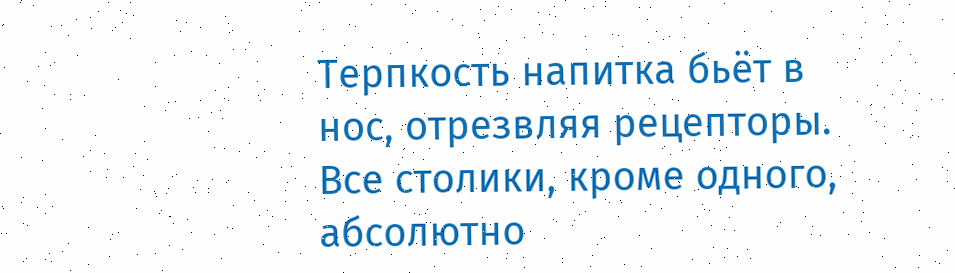Терпкость напитка бьёт в нос, отрезвляя рецепторы. Все столики, кроме одного, абсолютно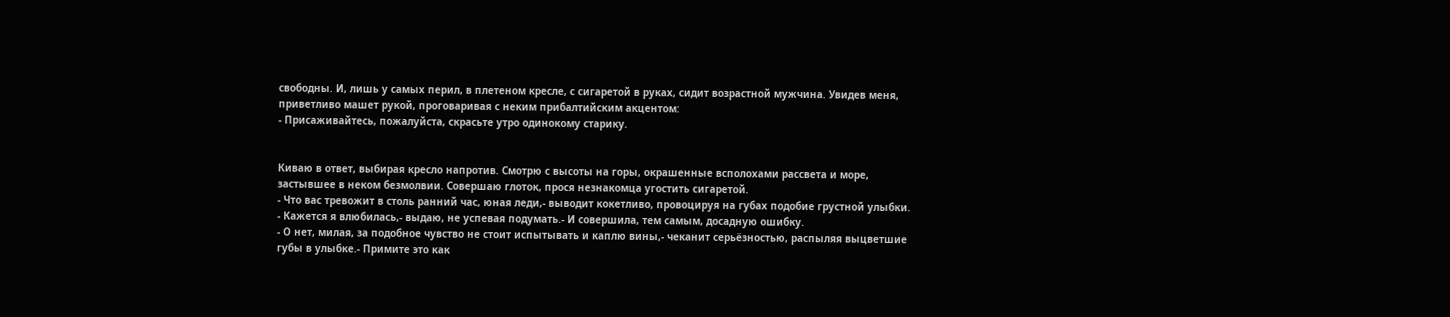свободны. И, лишь у самых перил, в плетеном кресле, с сигаретой в руках, сидит возрастной мужчина. Увидев меня, приветливо машет рукой, проговаривая с неким прибалтийским акцентом:
- Присаживайтесь, пожалуйста, скрасьте утро одинокому старику.


Киваю в ответ, выбирая кресло напротив. Смотрю с высоты на горы, окрашенные всполохами рассвета и море, застывшее в неком безмолвии. Совершаю глоток, прося незнакомца угостить сигаретой.
- Что вас тревожит в столь ранний час, юная леди,- выводит кокетливо, провоцируя на губах подобие грустной улыбки.
- Кажется я влюбилась,- выдаю, не успевая подумать.- И совершила, тем самым, досадную ошибку.
- О нет, милая, за подобное чувство не стоит испытывать и каплю вины,- чеканит серьёзностью, распыляя выцветшие губы в улыбке.- Примите это как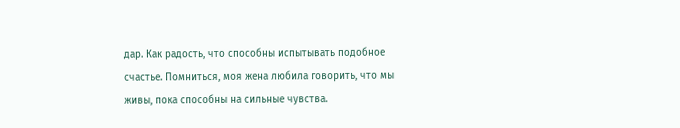дар. Как радость, что способны испытывать подобное счастье. Помниться, моя жена любила говорить, что мы живы, пока способны на сильные чувства.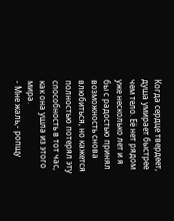Когда сердце твердеет, душа умирает быстрее чем тело. Её нет рядом уже несколько лет и я бы с радостью принял возможность снова влюбиться, но кажется полностью потерял эту способность в тот час, как она ушла из этого мира.
- Мне жаль,- ропщу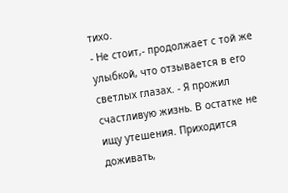тихо.
- Не стоит,- продолжает с той же улыбкой, что отзывается в его светлых глазах. - Я прожил счастливую жизнь. В остатке не ищу утешения. Приходится доживать,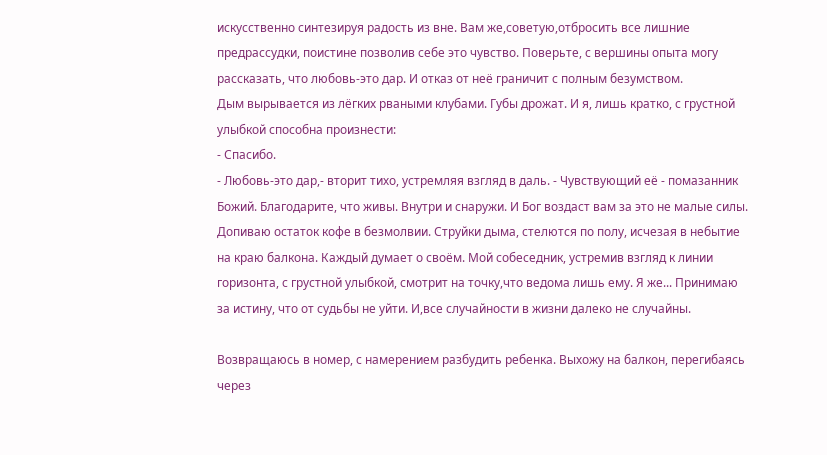искусственно синтезируя радость из вне. Вам же,советую,отбросить все лишние предрассудки, поистине позволив себе это чувство. Поверьте, с вершины опыта могу рассказать, что любовь-это дар. И отказ от неё граничит с полным безумством.
Дым вырывается из лёгких рваными клубами. Губы дрожат. И я, лишь кратко, с грустной улыбкой способна произнести:
- Спасибо.
- Любовь-это дар,- вторит тихо, устремляя взгляд в даль. - Чувствующий её - помазанник Божий. Благодарите, что живы. Внутри и снаружи. И Бог воздаст вам за это не малые силы.
Допиваю остаток кофе в безмолвии. Струйки дыма, стелются по полу, исчезая в небытие на краю балкона. Каждый думает о своём. Мой собеседник, устремив взгляд к линии горизонта, с грустной улыбкой, смотрит на точку,что ведома лишь ему. Я же... Принимаю за истину, что от судьбы не уйти. И,все случайности в жизни далеко не случайны.

Возвращаюсь в номер, с намерением разбудить ребенка. Выхожу на балкон, перегибаясь через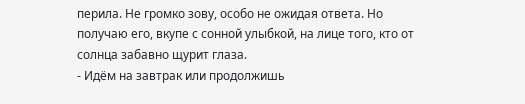перила. Не громко зову, особо не ожидая ответа. Но получаю его, вкупе с сонной улыбкой, на лице того, кто от солнца забавно щурит глаза.
- Идём на завтрак или продолжишь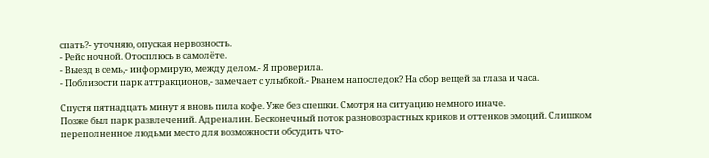спать?- уточняю, опуская нервозность.
- Рейс ночной. Отосплюсь в самолёте.
- Выезд в семь,- информирую, между делом.- Я проверила.
- Поблизости парк аттракционов,- замечает с улыбкой.- Рванем напоследок? На сбор вещей за глаза и часа.

Спустя пятнадцать минут я вновь пила кофе. Уже без спешки. Смотря на ситуацию немного иначе.
Позже был парк развлечений. Адреналин. Бесконечный поток разновозрастных криков и оттенков эмоций. Слишком переполненное людьми место для возможности обсудить что-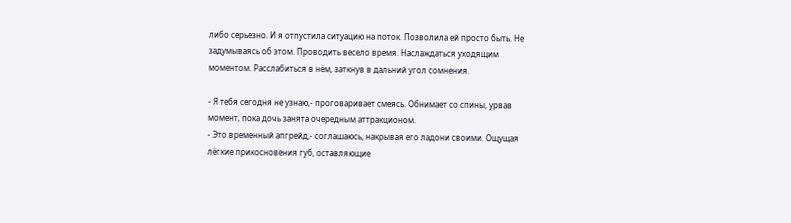либо серьезно. И я отпустила ситуацию на поток. Позволила ей просто быть. Не задумываясь об этом. Проводить весело время. Наслаждаться уходящим моментом. Расслабиться в нём, заткнув в дальний угол сомнения.

- Я тебя сегодня не узнаю,- проговаривает смеясь. Обнимает со спины, урвав момент, пока дочь занята очередным аттракционом.
- Это временный апгрейд,- соглашаюсь, накрывая его ладони своими. Ощущая лёгкие прикосновения губ, оставляющие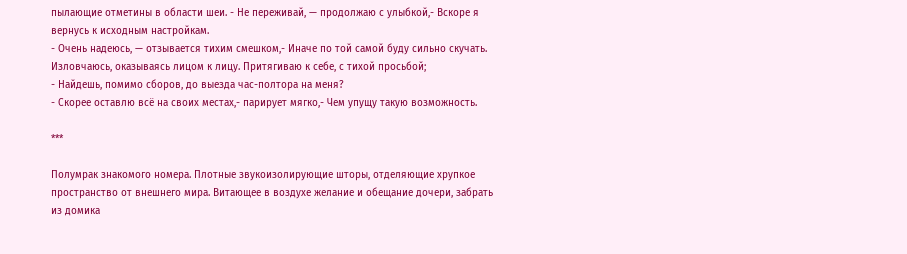пылающие отметины в области шеи. - Не переживай, — продолжаю с улыбкой,- Вскоре я вернусь к исходным настройкам.
- Очень надеюсь, — отзывается тихим смешком,- Иначе по той самой буду сильно скучать.
Изловчаюсь, оказываясь лицом к лицу. Притягиваю к себе, с тихой просьбой;
- Найдешь, помимо сборов, до выезда час-полтора на меня?
- Скорее оставлю всё на своих местах,- парирует мягко,- Чем упущу такую возможность.

***

Полумрак знакомого номера. Плотные звукоизолирующие шторы, отделяющие хрупкое пространство от внешнего мира. Витающее в воздухе желание и обещание дочери, забрать из домика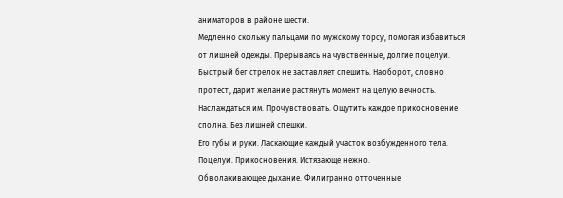аниматоров в районе шести.
Медленно скольжу пальцами по мужскому торсу, помогая избавиться от лишней одежды. Прерываясь на чувственные, долгие поцелуи. Быстрый бег стрелок не заставляет спешить. Наоборот, словно протест, дарит желание растянуть момент на целую вечность. Наслаждаться им. Прочувствовать. Ощутить каждое прикосновение сполна. Без лишней спешки.
Его губы и руки. Ласкающие каждый участок возбужденного тела. Поцелуи. Прикосновения. Истязающе нежно.
Обволакивающее дыхание. Филигранно отточенные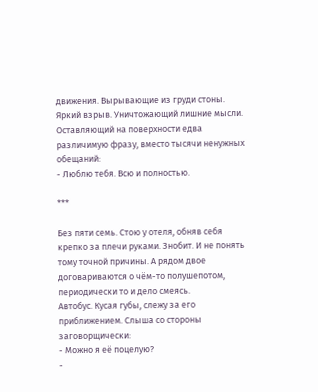движения. Вырывающие из груди стоны. Яркий взрыв. Уничтожающий лишние мысли. Оставляющий на поверхности едва различимую фразу, вместо тысячи ненужных обещаний:
- Люблю тебя. Всю и полностью.

***

Без пяти семь. Стою у отеля, обняв себя крепко за плечи руками. Знобит. И не понять тому точной причины. А рядом двое договариваются о чём-то полушепотом, периодически то и дело смеясь.
Автобус. Кусая губы, слежу за его приближением. Слыша со стороны заговорщически:
- Можно я её поцелую?
-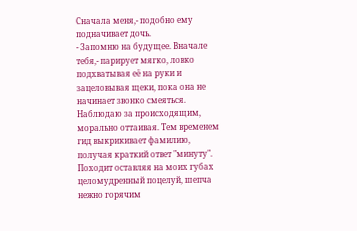Сначала меня,- подобно ему подначивает дочь.
- Запомню на будущее. Вначале тебя,- парирует мягко, ловко подхватывая её на руки и зацеловывая щеки, пока она не начинает звонко смеяться.
Наблюдаю за происходящим, морально оттаивая. Тем временем гид выкрикивает фамилию, получая краткий ответ "минуту".
Походит оставляя на моих губах целомудренный поцелуй, шепча нежно горячим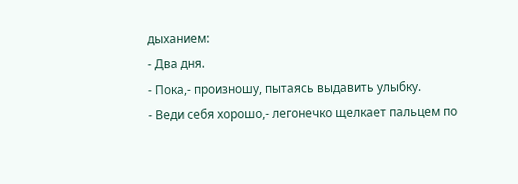дыханием:
- Два дня.
- Пока,- произношу, пытаясь выдавить улыбку.
- Веди себя хорошо,- легонечко щелкает пальцем по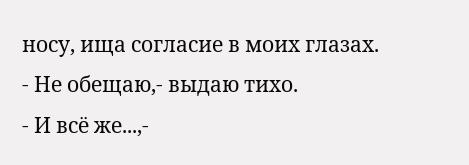носу, ища согласие в моих глазах.
- Не обещаю,- выдаю тихо.
- И всё же...,-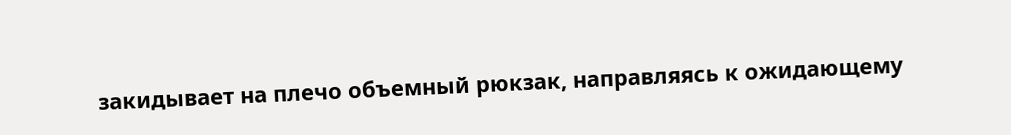закидывает на плечо объемный рюкзак, направляясь к ожидающему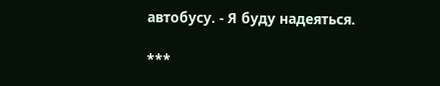автобусу. - Я буду надеяться.

***